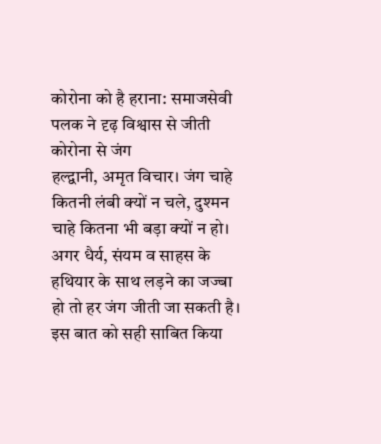कोरोना को है हराना: समाजसेवी पलक ने दृढ़ विश्वास से जीती कोरोना से जंग
हल्द्वानी, अमृत विचार। जंग चाहे कितनी लंबी क्यों न चले, दुश्मन चाहे कितना भी बड़ा क्यों न हो। अगर धैर्य, संयम व साहस के हथियार के साथ लड़ने का जज्बा हो तो हर जंग जीती जा सकती है। इस बात को सही साबित किया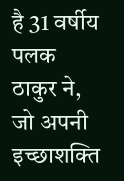है 31 वर्षीय पलक ठाकुर ने, जो अपनी इच्छाशक्ति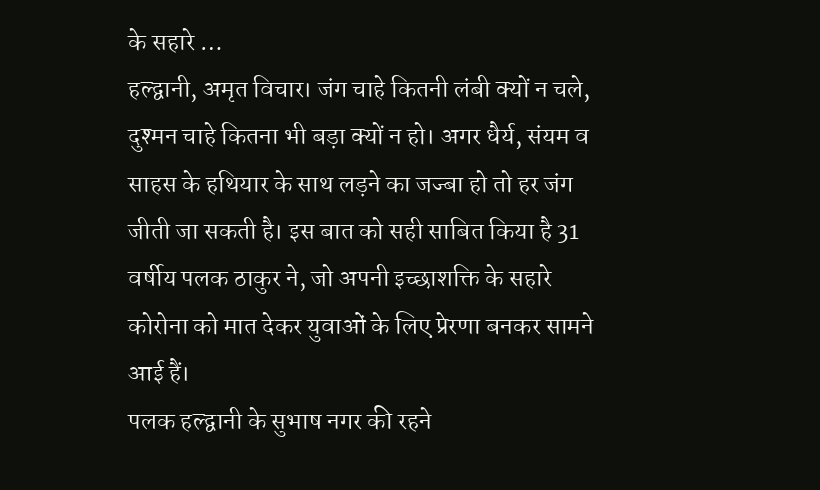के सहारे …
हल्द्वानी, अमृत विचार। जंग चाहे कितनी लंबी क्यों न चले, दुश्मन चाहे कितना भी बड़ा क्यों न हो। अगर धैर्य, संयम व साहस के हथियार के साथ लड़ने का जज्बा हो तो हर जंग जीती जा सकती है। इस बात को सही साबित किया है 31 वर्षीय पलक ठाकुर ने, जो अपनी इच्छाशक्ति के सहारे कोरोना को मात देकर युवाओं के लिए प्रेरणा बनकर सामने आई हैं।
पलक हल्द्वानी के सुभाष नगर की रहने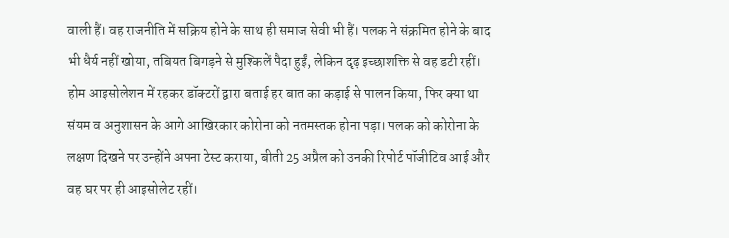वाली हैं। वह राजनीति में सक्रिय होने के साथ ही समाज सेवी भी हैं। पलक ने संक्रमित होने के बाद भी धैर्य नहीं खोया, तबियत बिगड़ने से मुश्किलें पैदा हुईं, लेकिन दृढ़ इच्छाशक्ति से वह डटी रहीं। होम आइसोलेशन में रहकर डॉक्टरों द्वारा बताई हर बात का कड़ाई से पालन किया, फिर क्या था संयम व अनुशासन के आगे आखिरकार कोरोना को नतमस्तक होना पड़ा। पलक को कोरोना के लक्षण दिखने पर उन्होंने अपना टेस्ट कराया, बीती 25 अप्रैल को उनकी रिपोर्ट पॉजीटिव आई और वह घर पर ही आइसोलेट रहीं।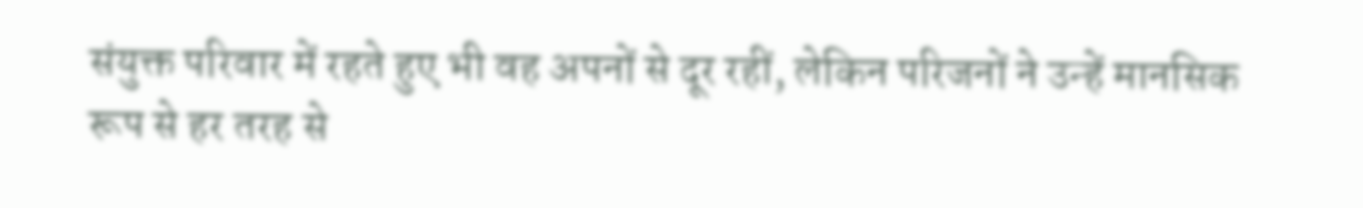संयुक्त परिवार में रहते हुए भी वह अपनों से दूर रहीं, लेकिन परिजनों ने उन्हें मानसिक रूप से हर तरह से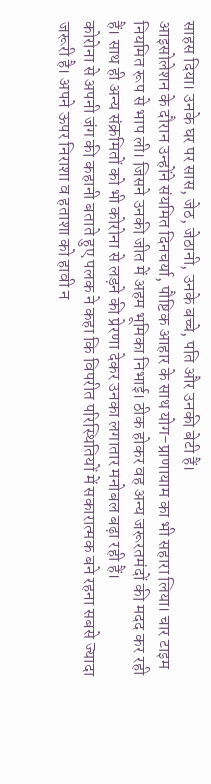साहस दिया। उनके घर पर सास, जेठ, जेठानी, उनके बच्चे, पति और उनकी बेटी हैं।
आइसोलेशन के दौरान उन्होंने संयमित दिनचर्या, पौष्टिक आहार के साथ योग-प्राणायाम का भी सहारा लिया। चार टाइम नियमित रूप से भाप ली। जिसने उनकी जीत में अहम भूमिका निभाई। ठीक होकर वह अन्य जरूरतमंदों की मदद कर रही हैं। साथ ही अन्य संक्रमितों को भी कोरोना से लड़ने की प्रेरणा देकर उनका लगातार मनोबल बढ़ा रही हैं।
कोरोना से अपनी जंग की कहानी बताते हुए पलक ने कहा कि विपरीत परिस्थितियों में सकारात्मक बने रहना सबसे ज्यादा जरूरी है। अपने ऊपर निराशा व हताशा को हावी न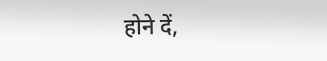होने दें,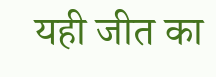यही जीत का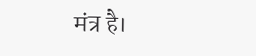मंत्र है।